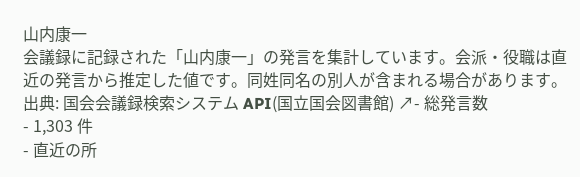山内康一
会議録に記録された「山内康一」の発言を集計しています。会派・役職は直近の発言から推定した値です。同姓同名の別人が含まれる場合があります。
出典: 国会会議録検索システム API(国立国会図書館) ↗- 総発言数
- 1,303 件
- 直近の所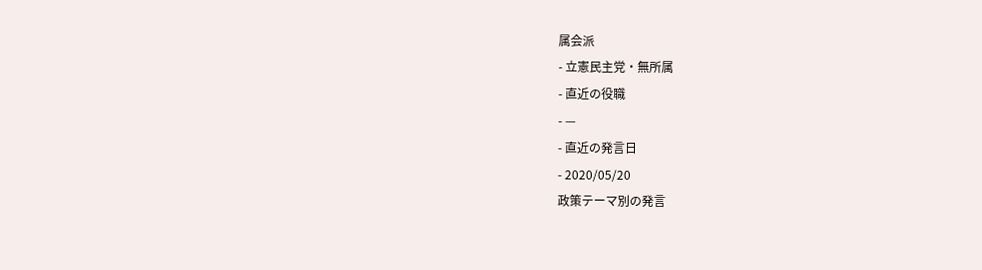属会派
- 立憲民主党・無所属
- 直近の役職
- —
- 直近の発言日
- 2020/05/20
政策テーマ別の発言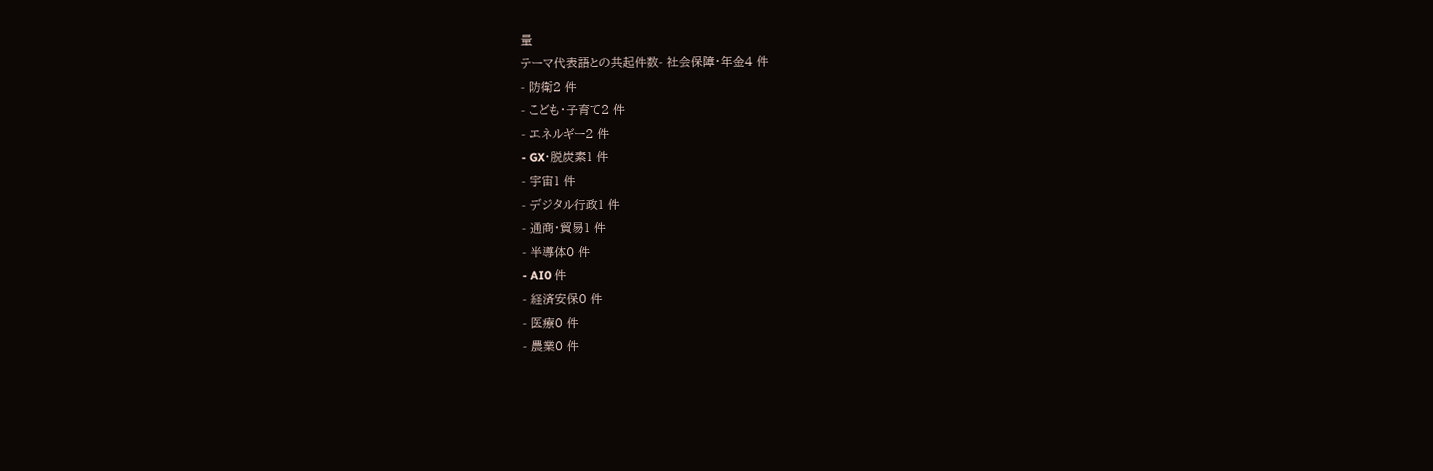量
テーマ代表語との共起件数- 社会保障・年金4 件
- 防衛2 件
- こども・子育て2 件
- エネルギー2 件
- GX・脱炭素1 件
- 宇宙1 件
- デジタル行政1 件
- 通商・貿易1 件
- 半導体0 件
- AI0 件
- 経済安保0 件
- 医療0 件
- 農業0 件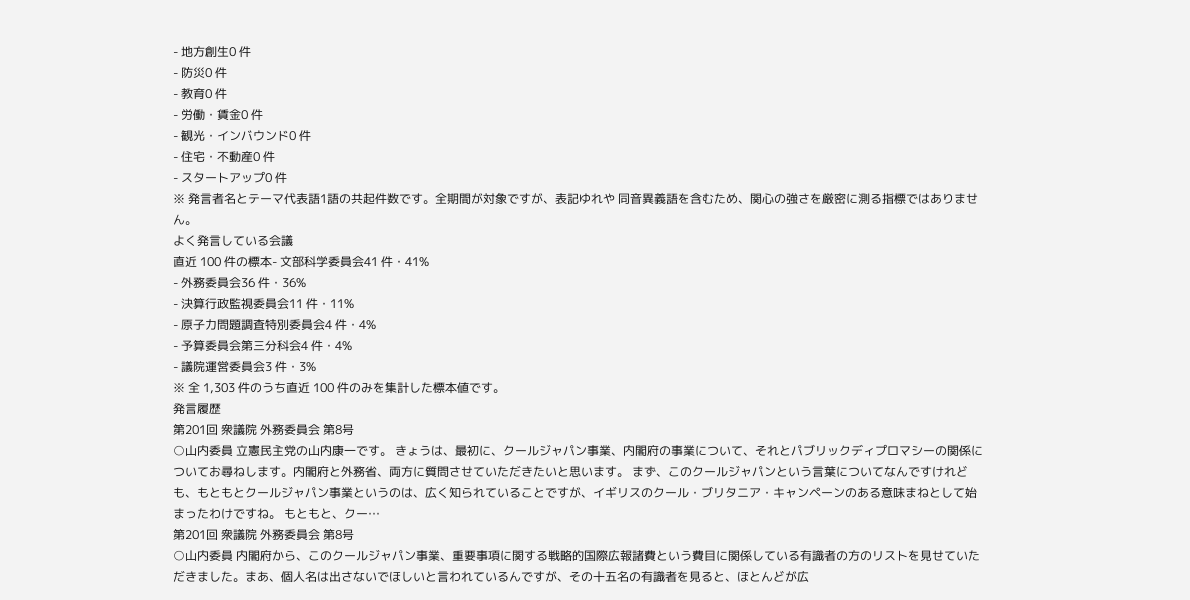- 地方創生0 件
- 防災0 件
- 教育0 件
- 労働・賃金0 件
- 観光・インバウンド0 件
- 住宅・不動産0 件
- スタートアップ0 件
※ 発言者名とテーマ代表語1語の共起件数です。全期間が対象ですが、表記ゆれや 同音異義語を含むため、関心の強さを厳密に測る指標ではありません。
よく発言している会議
直近 100 件の標本- 文部科学委員会41 件・41%
- 外務委員会36 件・36%
- 決算行政監視委員会11 件・11%
- 原子力問題調査特別委員会4 件・4%
- 予算委員会第三分科会4 件・4%
- 議院運営委員会3 件・3%
※ 全 1,303 件のうち直近 100 件のみを集計した標本値です。
発言履歴
第201回 衆議院 外務委員会 第8号
○山内委員 立憲民主党の山内康一です。 きょうは、最初に、クールジャパン事業、内閣府の事業について、それとパブリックディプロマシーの関係についてお尋ねします。内閣府と外務省、両方に質問させていただきたいと思います。 まず、このクールジャパンという言葉についてなんですけれども、もともとクールジャパン事業というのは、広く知られていることですが、イギリスのクール・ブリタニア・キャンペーンのある意味まねとして始まったわけですね。 もともと、クー…
第201回 衆議院 外務委員会 第8号
○山内委員 内閣府から、このクールジャパン事業、重要事項に関する戦略的国際広報諸費という費目に関係している有識者の方のリストを見せていただきました。まあ、個人名は出さないでほしいと言われているんですが、その十五名の有識者を見ると、ほとんどが広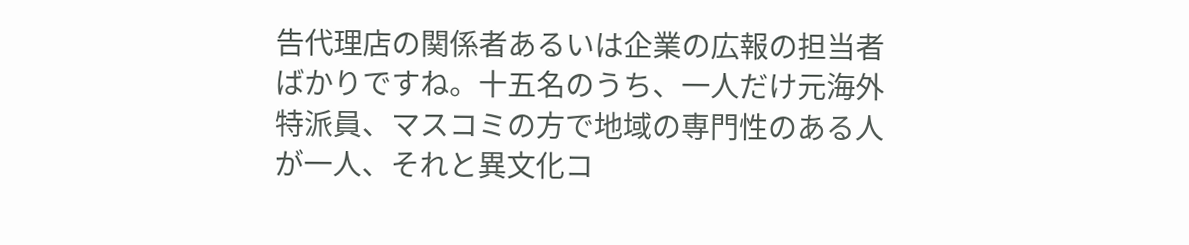告代理店の関係者あるいは企業の広報の担当者ばかりですね。十五名のうち、一人だけ元海外特派員、マスコミの方で地域の専門性のある人が一人、それと異文化コ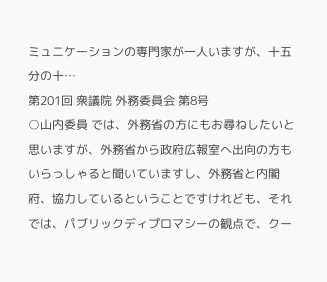ミュニケーションの専門家が一人いますが、十五分の十…
第201回 衆議院 外務委員会 第8号
○山内委員 では、外務省の方にもお尋ねしたいと思いますが、外務省から政府広報室へ出向の方もいらっしゃると聞いていますし、外務省と内閣府、協力しているということですけれども、それでは、パブリックディプロマシーの観点で、クー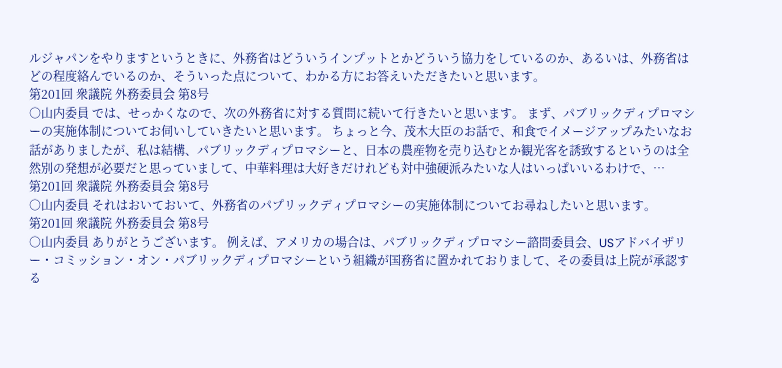ルジャパンをやりますというときに、外務省はどういうインプットとかどういう協力をしているのか、あるいは、外務省はどの程度絡んでいるのか、そういった点について、わかる方にお答えいただきたいと思います。
第201回 衆議院 外務委員会 第8号
○山内委員 では、せっかくなので、次の外務省に対する質問に続いて行きたいと思います。 まず、パブリックディプロマシーの実施体制についてお伺いしていきたいと思います。 ちょっと今、茂木大臣のお話で、和食でイメージアップみたいなお話がありましたが、私は結構、パブリックディプロマシーと、日本の農産物を売り込むとか観光客を誘致するというのは全然別の発想が必要だと思っていまして、中華料理は大好きだけれども対中強硬派みたいな人はいっぱいいるわけで、…
第201回 衆議院 外務委員会 第8号
○山内委員 それはおいておいて、外務省のパプリックディプロマシーの実施体制についてお尋ねしたいと思います。
第201回 衆議院 外務委員会 第8号
○山内委員 ありがとうございます。 例えば、アメリカの場合は、パブリックディプロマシー諮問委員会、USアドバイザリー・コミッション・オン・パブリックディプロマシーという組織が国務省に置かれておりまして、その委員は上院が承認する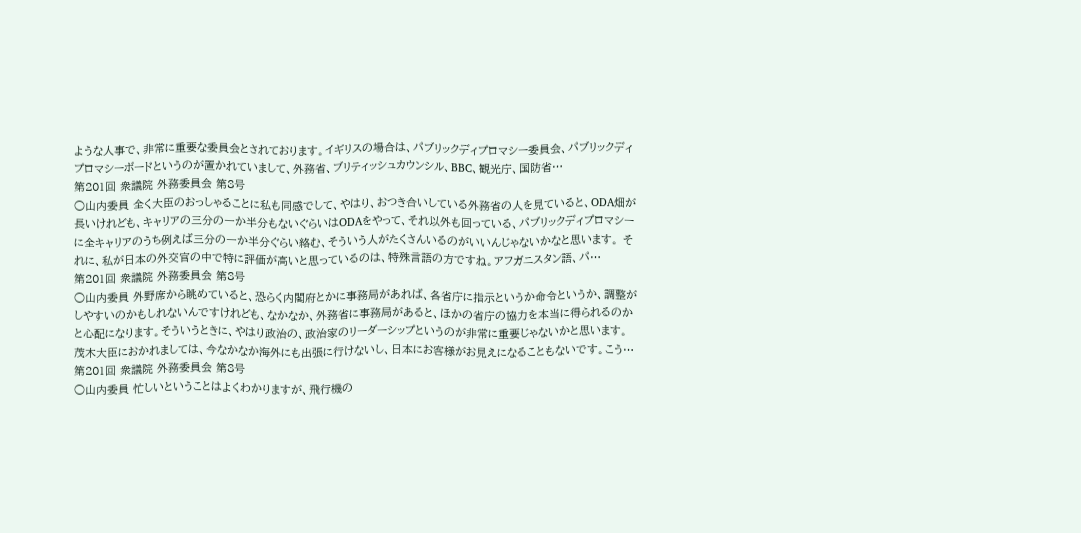ような人事で、非常に重要な委員会とされております。イギリスの場合は、パブリックディプロマシー委員会、パブリックディプロマシーボードというのが置かれていまして、外務省、ブリティッシュカウンシル、BBC、観光庁、国防省…
第201回 衆議院 外務委員会 第8号
○山内委員 全く大臣のおっしゃることに私も同感でして、やはり、おつき合いしている外務省の人を見ていると、ODA畑が長いけれども、キャリアの三分の一か半分もないぐらいはODAをやって、それ以外も回っている、パブリックディプロマシーに全キャリアのうち例えば三分の一か半分ぐらい絡む、そういう人がたくさんいるのがいいんじゃないかなと思います。 それに、私が日本の外交官の中で特に評価が高いと思っているのは、特殊言語の方ですね。アフガニスタン語、パ…
第201回 衆議院 外務委員会 第8号
○山内委員 外野席から眺めていると、恐らく内閣府とかに事務局があれば、各省庁に指示というか命令というか、調整がしやすいのかもしれないんですけれども、なかなか、外務省に事務局があると、ほかの省庁の協力を本当に得られるのかと心配になります。そういうときに、やはり政治の、政治家のリーダーシップというのが非常に重要じゃないかと思います。 茂木大臣におかれましては、今なかなか海外にも出張に行けないし、日本にお客様がお見えになることもないです。こう…
第201回 衆議院 外務委員会 第8号
○山内委員 忙しいということはよくわかりますが、飛行機の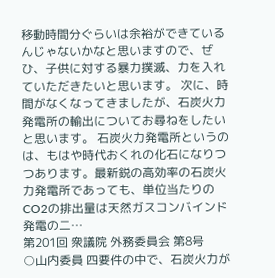移動時間分ぐらいは余裕ができているんじゃないかなと思いますので、ぜひ、子供に対する暴力撲滅、力を入れていただきたいと思います。 次に、時間がなくなってきましたが、石炭火力発電所の輸出についてお尋ねをしたいと思います。 石炭火力発電所というのは、もはや時代おくれの化石になりつつあります。最新鋭の高効率の石炭火力発電所であっても、単位当たりのCO2の排出量は天然ガスコンバインド発電の二…
第201回 衆議院 外務委員会 第8号
○山内委員 四要件の中で、石炭火力が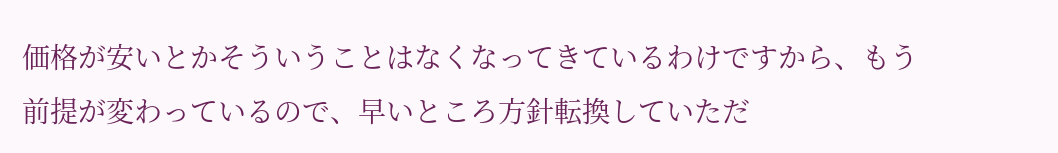価格が安いとかそういうことはなくなってきているわけですから、もう前提が変わっているので、早いところ方針転換していただ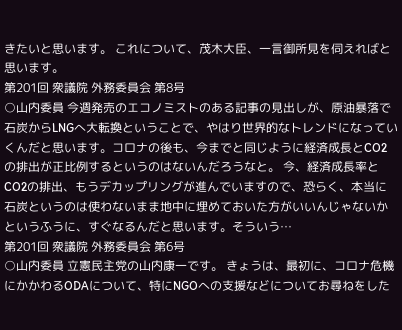きたいと思います。 これについて、茂木大臣、一言御所見を伺えればと思います。
第201回 衆議院 外務委員会 第8号
○山内委員 今週発売のエコノミストのある記事の見出しが、原油暴落で石炭からLNGへ大転換ということで、やはり世界的なトレンドになっていくんだと思います。コロナの後も、今までと同じように経済成長とCO2の排出が正比例するというのはないんだろうなと。 今、経済成長率とCO2の排出、もうデカップリングが進んでいますので、恐らく、本当に石炭というのは使わないまま地中に埋めておいた方がいいんじゃないかというふうに、すぐなるんだと思います。そういう…
第201回 衆議院 外務委員会 第6号
○山内委員 立憲民主党の山内康一です。 きょうは、最初に、コロナ危機にかかわるODAについて、特にNGOへの支援などについてお尋ねをした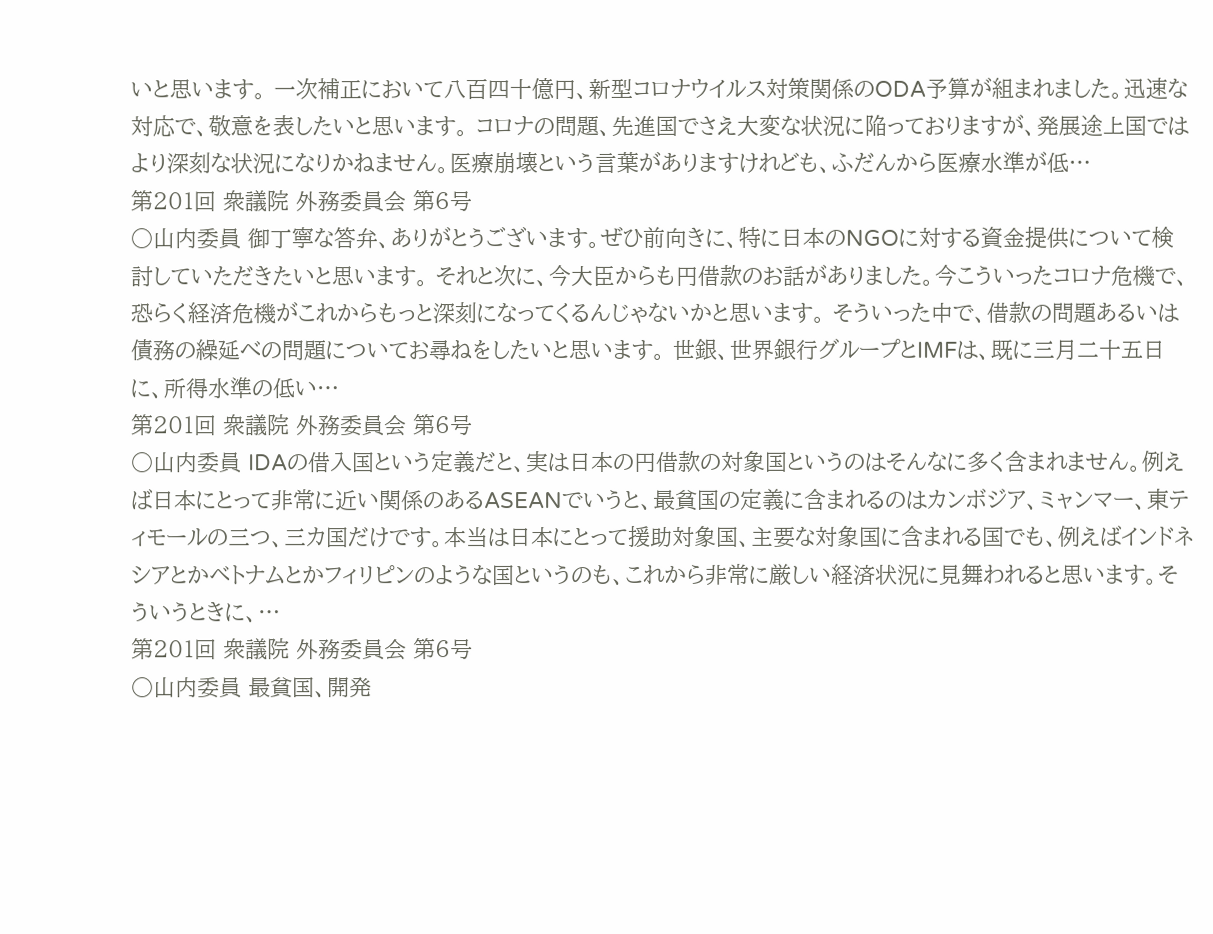いと思います。 一次補正において八百四十億円、新型コロナウイルス対策関係のODA予算が組まれました。迅速な対応で、敬意を表したいと思います。 コロナの問題、先進国でさえ大変な状況に陥っておりますが、発展途上国ではより深刻な状況になりかねません。医療崩壊という言葉がありますけれども、ふだんから医療水準が低…
第201回 衆議院 外務委員会 第6号
○山内委員 御丁寧な答弁、ありがとうございます。ぜひ前向きに、特に日本のNGOに対する資金提供について検討していただきたいと思います。 それと次に、今大臣からも円借款のお話がありました。今こういったコロナ危機で、恐らく経済危機がこれからもっと深刻になってくるんじゃないかと思います。 そういった中で、借款の問題あるいは債務の繰延べの問題についてお尋ねをしたいと思います。 世銀、世界銀行グループとIMFは、既に三月二十五日に、所得水準の低い…
第201回 衆議院 外務委員会 第6号
○山内委員 IDAの借入国という定義だと、実は日本の円借款の対象国というのはそんなに多く含まれません。例えば日本にとって非常に近い関係のあるASEANでいうと、最貧国の定義に含まれるのはカンボジア、ミャンマー、東ティモールの三つ、三カ国だけです。本当は日本にとって援助対象国、主要な対象国に含まれる国でも、例えばインドネシアとかベトナムとかフィリピンのような国というのも、これから非常に厳しい経済状況に見舞われると思います。そういうときに、…
第201回 衆議院 外務委員会 第6号
○山内委員 最貧国、開発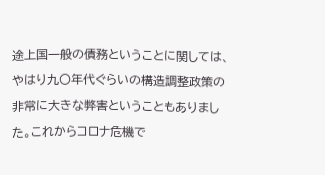途上国一般の債務ということに関しては、やはり九〇年代ぐらいの構造調整政策の非常に大きな弊害ということもありました。これからコロナ危機で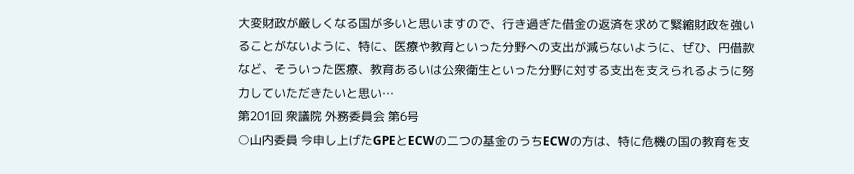大変財政が厳しくなる国が多いと思いますので、行き過ぎた借金の返済を求めて緊縮財政を強いることがないように、特に、医療や教育といった分野への支出が減らないように、ぜひ、円借款など、そういった医療、教育あるいは公衆衛生といった分野に対する支出を支えられるように努力していただきたいと思い…
第201回 衆議院 外務委員会 第6号
○山内委員 今申し上げたGPEとECWの二つの基金のうちECWの方は、特に危機の国の教育を支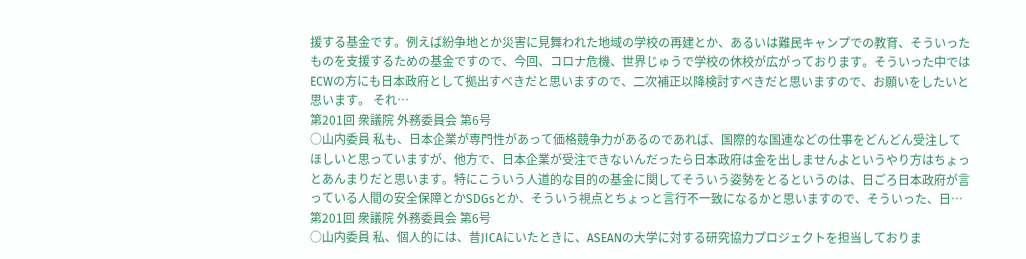援する基金です。例えば紛争地とか災害に見舞われた地域の学校の再建とか、あるいは難民キャンプでの教育、そういったものを支援するための基金ですので、今回、コロナ危機、世界じゅうで学校の休校が広がっております。そういった中ではECWの方にも日本政府として拠出すべきだと思いますので、二次補正以降検討すべきだと思いますので、お願いをしたいと思います。 それ…
第201回 衆議院 外務委員会 第6号
○山内委員 私も、日本企業が専門性があって価格競争力があるのであれば、国際的な国連などの仕事をどんどん受注してほしいと思っていますが、他方で、日本企業が受注できないんだったら日本政府は金を出しませんよというやり方はちょっとあんまりだと思います。特にこういう人道的な目的の基金に関してそういう姿勢をとるというのは、日ごろ日本政府が言っている人間の安全保障とかSDGsとか、そういう視点とちょっと言行不一致になるかと思いますので、そういった、日…
第201回 衆議院 外務委員会 第6号
○山内委員 私、個人的には、昔JICAにいたときに、ASEANの大学に対する研究協力プロジェクトを担当しておりま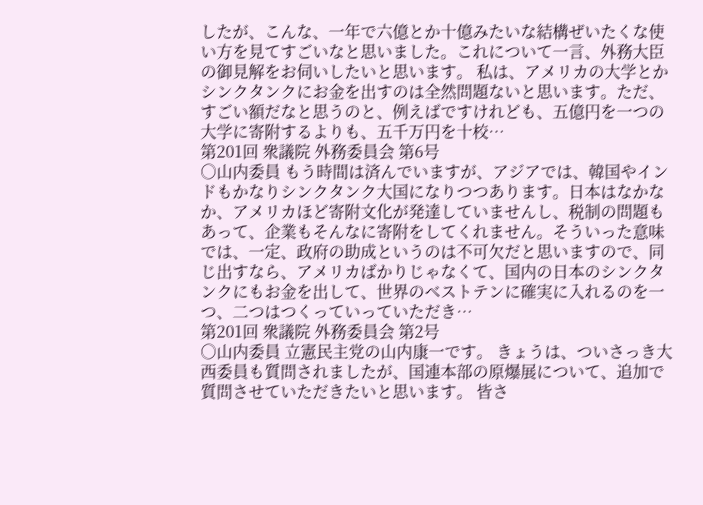したが、こんな、一年で六億とか十億みたいな結構ぜいたくな使い方を見てすごいなと思いました。これについて一言、外務大臣の御見解をお伺いしたいと思います。 私は、アメリカの大学とかシンクタンクにお金を出すのは全然問題ないと思います。ただ、すごい額だなと思うのと、例えばですけれども、五億円を一つの大学に寄附するよりも、五千万円を十校…
第201回 衆議院 外務委員会 第6号
○山内委員 もう時間は済んでいますが、アジアでは、韓国やインドもかなりシンクタンク大国になりつつあります。日本はなかなか、アメリカほど寄附文化が発達していませんし、税制の問題もあって、企業もそんなに寄附をしてくれません。そういった意味では、一定、政府の助成というのは不可欠だと思いますので、同じ出すなら、アメリカばかりじゃなくて、国内の日本のシンクタンクにもお金を出して、世界のベストテンに確実に入れるのを一つ、二つはつくっていっていただき…
第201回 衆議院 外務委員会 第2号
○山内委員 立憲民主党の山内康一です。 きょうは、ついさっき大西委員も質問されましたが、国連本部の原爆展について、追加で質問させていただきたいと思います。 皆さ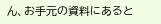ん、お手元の資料にあると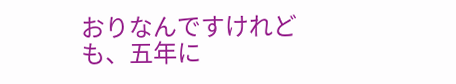おりなんですけれども、五年に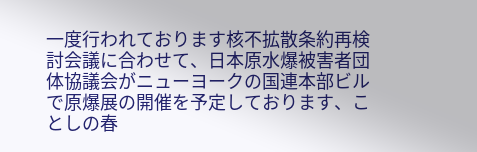一度行われております核不拡散条約再検討会議に合わせて、日本原水爆被害者団体協議会がニューヨークの国連本部ビルで原爆展の開催を予定しております、ことしの春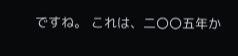ですね。 これは、二〇〇五年か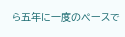ら五年に一度のペースで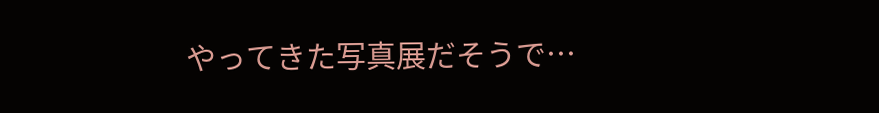やってきた写真展だそうで…